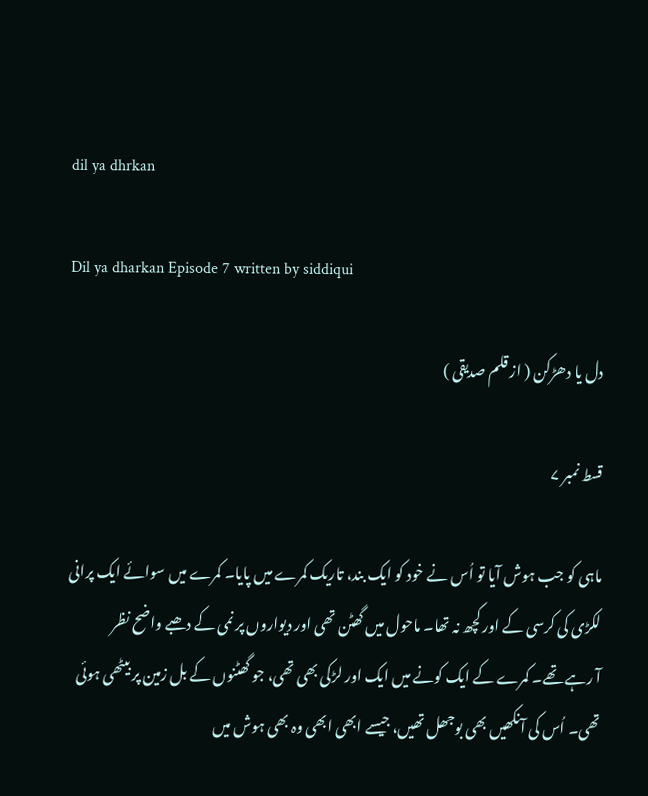dil ya dhrkan

Dil ya dharkan Episode 7 written by siddiqui

دل یا دھڑکن ( از قلم صدیقی )

قسط نمبر ۷

ماہی کو جب ہوش آیا تو اُس نے خود کو ایک بند، تاریک کمرے میں پایا۔ کمرے میں سوائے ایک پرانی لکڑی کی کرسی کے اور کچھ نہ تھا۔ ماحول میں گھٹن تھی اور دیواروں پر نمی کے دھبے واضح نظر
آ رہے تھے۔ کمرے کے ایک کونے میں ایک اور لڑکی بھی تھی، جو گھٹنوں کے بل زمین پر بیٹھی ہوئی تھی۔ اُس کی آنکھیں بھی بوجھل تھیں، جیسے ابھی ابھی وہ بھی ہوش میں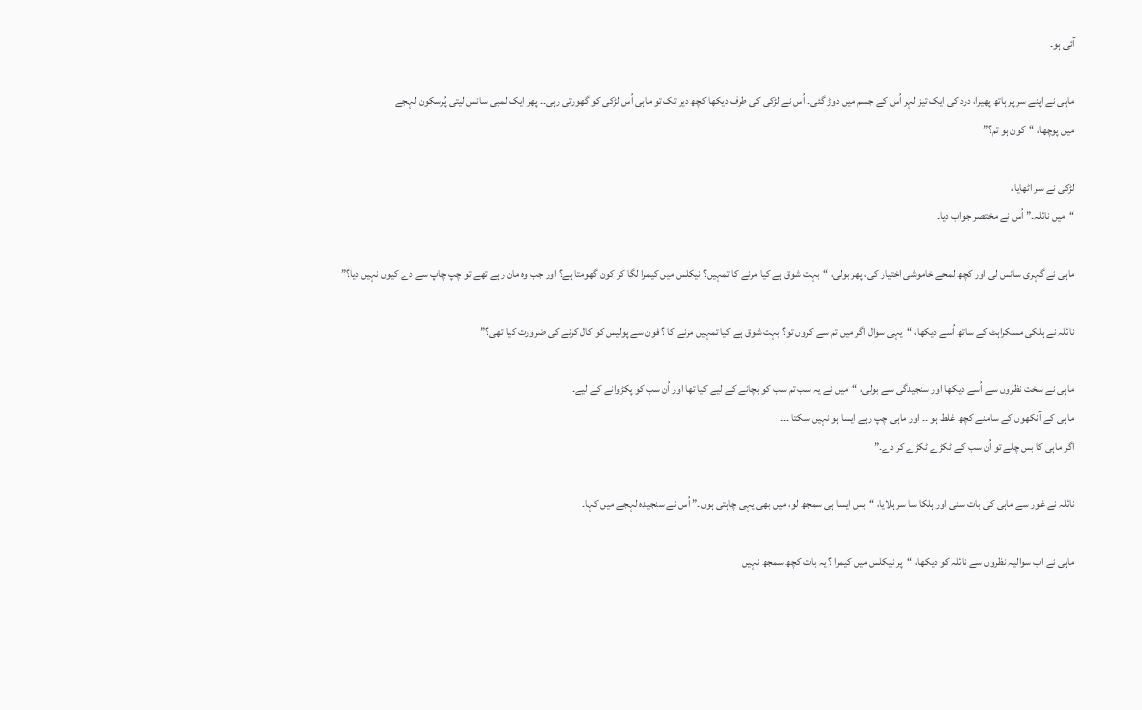آئی ہو۔

ماہی نے اپنے سر پر ہاتھ پھیرا، درد کی ایک تیز لہر اُس کے جسم میں دوڑ گئی۔ اُس نے لڑکی کی طرف دیکھا کچھ دیر تک تو ماہی اُس لڑکی کو گھورتی رہی۔۔ پھر ایک لمبی سانس لیتی پُرسکون لہجے
میں پوچھا، “کون ہو تم؟”

لڑکی نے سر اٹھایا،
“میں ناںٔلہ۔” اُس نے مختصر جواب دیا۔

ماہی نے گہری سانس لی اور کچھ لمحے خاموشی اختیار کی، پھر بولی، “بہت شوق ہے کیا مرنے کا تمہیں؟ نیکلس میں کیمرا لگا کر کون گھومتا ہے؟ اور جب وہ مان رہے تھے تو چپ چاپ سے دے کیوں نہیں دیا؟”

ناںٔلہ نے ہلکی مسکراہٹ کے ساتھ اُسے دیکھا، “یہی سوال اگر میں تم سے کروں تو؟ بہت شوق ہے کیا تمہیں مرنے کا ؟ فون سے پولیس کو کال کرنے کی ضرورت کیا تھی؟”

ماہی نے سخت نظروں سے اُسے دیکھا اور سنجیدگی سے بولی، “میں نے یہ سب تم سب کو بچانے کے لیے کیا تھا اور اُن سب کو پکڑوانے کے لیے۔
ماہی کے آنکھوں کے سامنے کچھ غلط ہو ۔۔ اور ماہی چپ رہے ایسا ہو نہیں سکتا ۔۔۔
اگر ماہی کا بس چلے تو اُن سب کے ٹکڑے ٹکڑے کر دے۔”

ناںٔلہ نے غور سے ماہی کی بات سنی اور ہلکا سا سر ہلایا، “بس ایسا ہی سمجھ لو، میں بھی یہی چاہتی ہوں۔” اُس نے سنجیدہ لہجے میں کہا۔

ماہی نے اب سوالیہ نظروں سے ناںٔلہ کو دیکھا، “پر نیکلس میں کیمرا ؟ یہ بات کچھ سمجھ نہیں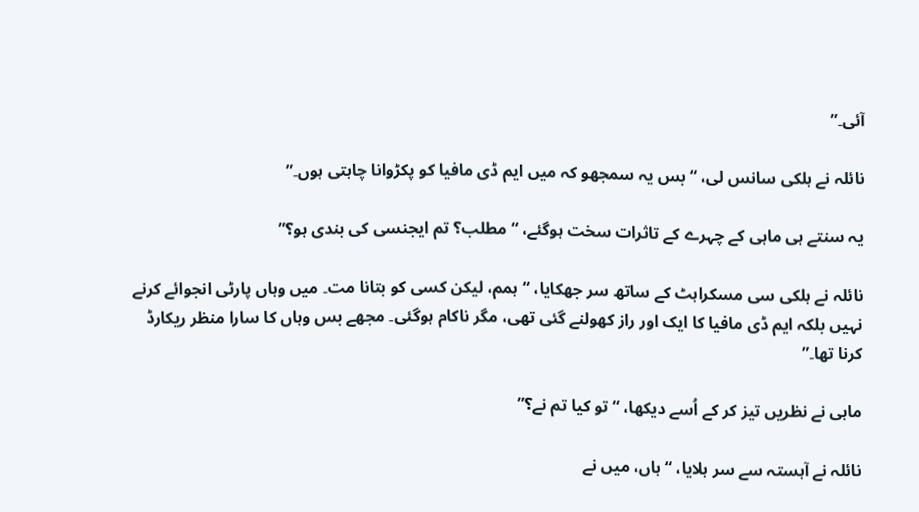آئی۔”

ناںٔلہ نے ہلکی سانس لی، “بس یہ سمجھو کہ میں ایم ڈی مافیا کو پکڑوانا چاہتی ہوں۔”

یہ سنتے ہی ماہی کے چہرے کے تاثرات سخت ہوگئے، “مطلب؟ تم ایجنسی کی بندی ہو؟”

نائلہ نے ہلکی سی مسکراہٹ کے ساتھ سر جھکایا، “ہمم، لیکن کسی کو بتانا مت۔ میں وہاں پارٹی انجوائے کرنے نہیں بلکہ ایم ڈی مافیا کا ایک اور راز کھولنے گئی تھی، مگر ناکام ہوگئی۔ مجھے بس وہاں کا سارا منظر ریکارڈ کرنا تھا۔”

ماہی نے نظریں تیز کر کے اُسے دیکھا، “تو کیا تم نے؟”

نائلہ نے آہستہ سے سر ہلایا، “ہاں، میں نے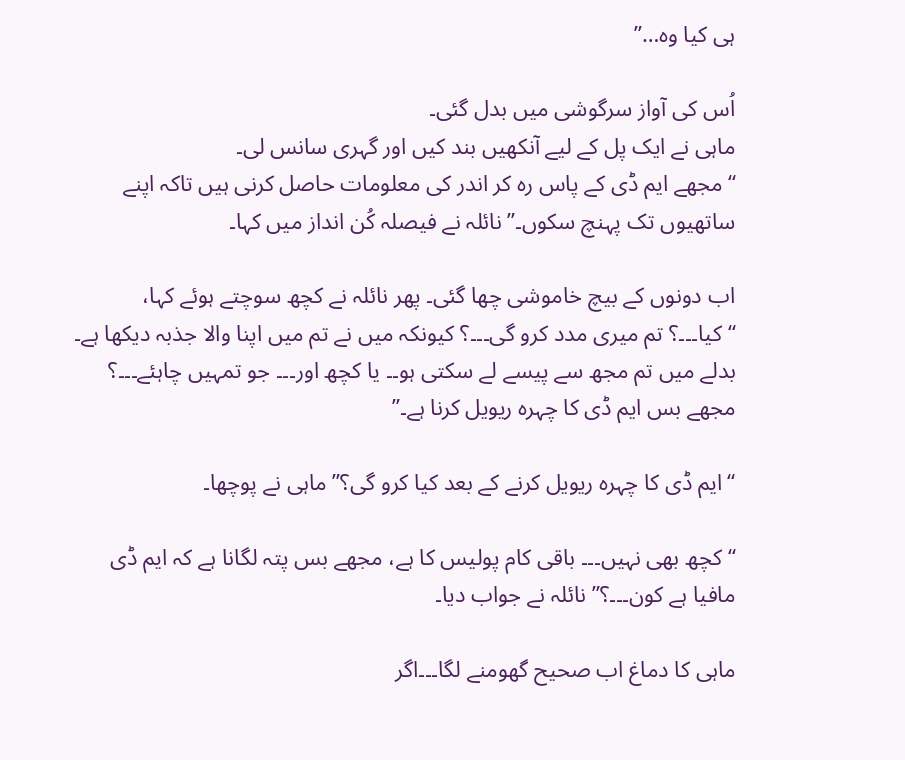ہی کیا وہ…”

اُس کی آواز سرگوشی میں بدل گئی۔
ماہی نے ایک پل کے لیے آنکھیں بند کیں اور گہری سانس لی۔
“مجھے ایم ڈی کے پاس رہ کر اندر کی معلومات حاصل کرنی ہیں تاکہ اپنے ساتھیوں تک پہنچ سکوں۔” ناںٔلہ نے فیصلہ کُن انداز میں کہا۔

اب دونوں کے بیچ خاموشی چھا گئی۔ پھر ناںٔلہ نے کچھ سوچتے ہوئے کہا، “کیا۔۔۔؟ تم میری مدد کرو گی۔۔۔؟ کیونکہ میں نے تم میں اپنا والا جذبہ دیکھا ہے۔ بدلے میں تم مجھ سے پیسے لے سکتی ہو۔۔ یا کچھ اور۔۔۔ جو تمہیں چاہئے۔۔۔؟ مجھے بس ایم ڈی کا چہرہ ریویل کرنا ہے۔”

“ایم ڈی کا چہرہ ریویل کرنے کے بعد کیا کرو گی؟” ماہی نے پوچھا۔

“کچھ بھی نہیں۔۔۔ باقی کام پولیس کا ہے، مجھے بس پتہ لگانا ہے کہ ایم ڈی مافیا ہے کون۔۔۔؟” نائلہ نے جواب دیا۔

ماہی کا دماغ اب صحیح گھومنے لگا۔۔۔اگر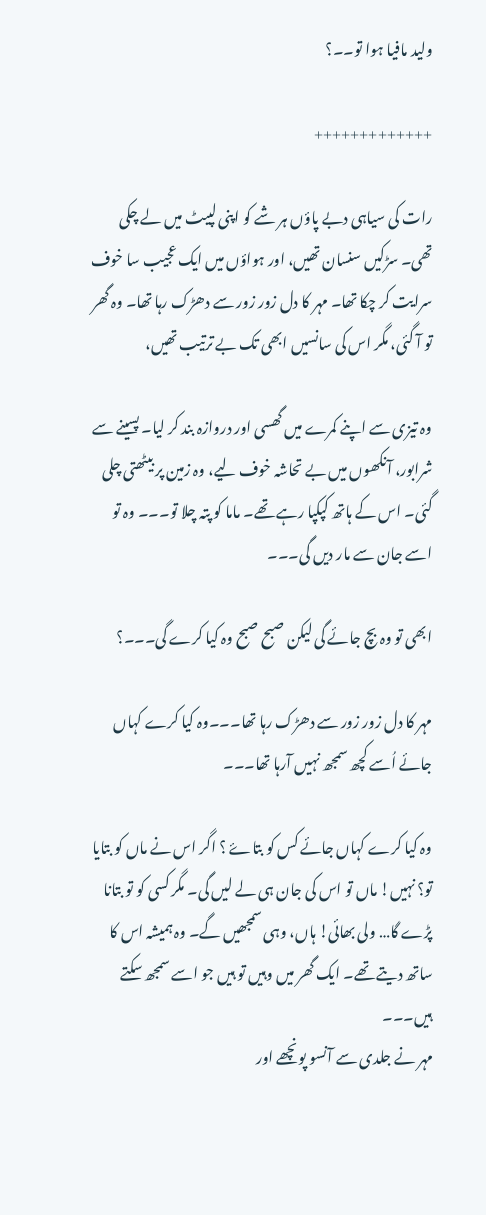ولید مافیا ہوا تو۔۔؟

+++++++++++++

رات کی سیاہی دبے پاؤں ہر شے کو اپنی لپیٹ میں لے چکی تھی۔ سڑکیں سنسان تھیں، اور ہواؤں میں ایک عجیب سا خوف سرایت کر چکا تھا۔ مہر کا دل زور زور سے دھڑک رہا تھا۔ وہ گھر تو آ گئی، مگر اس کی سانسیں ابھی تک بے ترتیب تھیں،

وہ تیزی سے اپنے کمرے میں گھسی اور دروازہ بند کر لیا۔ پسینے سے شرابور، آنکھوں میں بے تحاشہ خوف لیے، وہ زمین پر بیٹھتی چلی گئی۔ اس کے ہاتھ کپکپا رہے تھے۔ ماما کو پتہ چلا تو۔۔۔ وہ تو اسے جان سے مار دیں گی۔۔۔

ابھی تو وہ بچ جائے گی لیکن صبح صبح وہ کیا کرے گی۔۔۔؟

مہر کا دل زور زور سے دھڑک رہا تھا۔۔۔وہ کیا کرے کہاں جائے اُسے کچھ سمجھ نہیں آرہا تھا۔۔۔

وہ کیا کرے کہاں جائے کس کو بتاۓ ؟ اگر اس نے ماں کو بتایا تو؟ نہیں! ماں تو اس کی جان ہی لے لیں گی۔ مگر کسی کو تو بتانا پڑے گا… ولی بھائی! ہاں، وہی سمجھیں گے۔ وہ ہمیشہ اس کا ساتھ دیتے تھے۔ ایک گھر میں وہیں تو ہیں جو اسے سمجھ سکتے ہیں۔۔۔
مہر نے جلدی سے آنسو پونچھے اور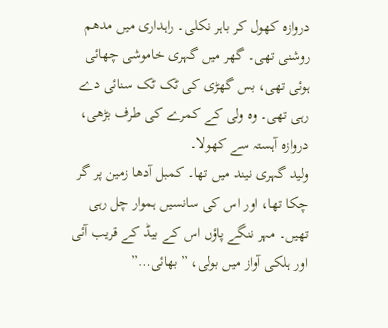دروازہ کھول کر باہر نکلی۔ راہداری میں مدھم روشنی تھی۔ گھر میں گہری خاموشی چھائی ہوئی تھی، بس گھڑی کی ٹک ٹک سنائی دے رہی تھی۔ وہ ولی کے کمرے کی طرف بڑھی، دروازہ آہستہ سے کھولا۔
ولید گہری نیند میں تھا۔ کمبل آدھا زمین پر گر چکا تھا، اور اس کی سانسیں ہموار چل رہی تھیں۔ مہر ننگے پاؤں اس کے بیڈ کے قریب آئی اور ہلکی آواز میں بولی، ”بھائی…”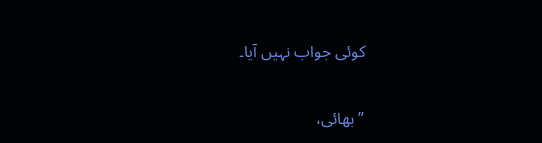کوئی جواب نہیں آیا۔

”بھائی،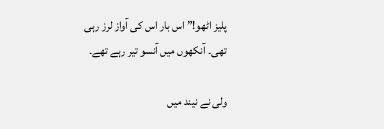پلیز اٹھو!” اس بار اس کی آواز لرز رہی تھی۔ آنکھوں میں آنسو تیر رہے تھے۔

ولی نے نیند میں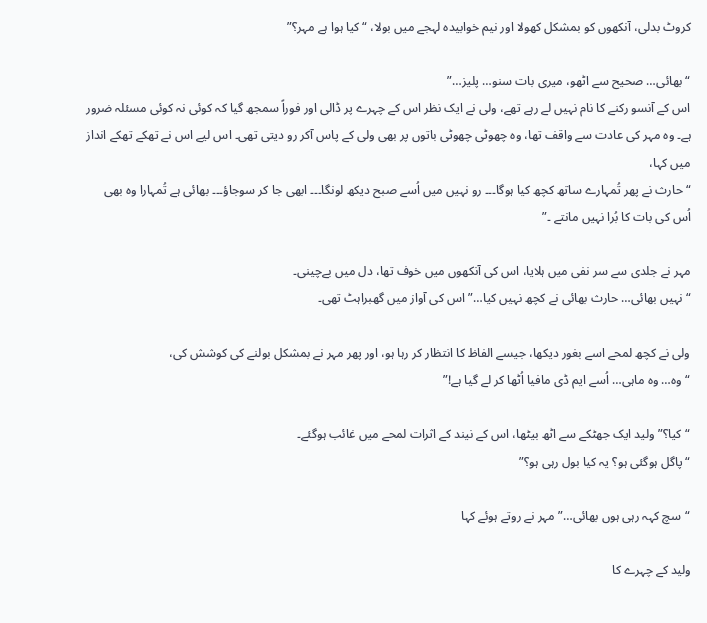کروٹ بدلی، آنکھوں کو بمشکل کھولا اور نیم خوابیدہ لہجے میں بولا، “کیا ہوا ہے مہر؟”

“بھائی… صحیح سے اٹھو، میری بات سنو… پلیز…”
اس کے آنسو رکنے کا نام نہیں لے رہے تھے، ولی نے ایک نظر اس کے چہرے پر ڈالی اور فوراً سمجھ گیا کہ کوئی نہ کوئی مسئلہ ضرور ہے۔ وہ مہر کی عادت سے واقف تھا، وہ چھوٹی چھوٹی باتوں پر بھی ولی کے پاس آکر رو دیتی تھی۔ اس لیے اس نے تھکے تھکے انداز میں کہا،
“حارث نے پھر تُمہارے ساتھ کچھ کیا ہوگا۔۔۔ رو نہیں میں اُسے صبح دیکھ لونگا۔۔۔ ابھی جا کر سوجاؤ۔۔۔ بھائی ہے تُمہارا وہ بھی اُس کی بات کا بُرا نہیں مانتے ۔”

مہر نے جلدی سے سر نفی میں ہلایا، اس کی آنکھوں میں خوف تھا، دل میں بےچینی۔
“نہیں بھائی… حارث بھائی نے کچھ نہیں کیا…” اس کی آواز میں گھبراہٹ تھی۔

ولی نے کچھ لمحے اسے بغور دیکھا، جیسے الفاظ کا انتظار کر رہا ہو، اور پھر مہر نے بمشکل بولنے کی کوشش کی،
“وہ… وہ ماہی… اُسے ایم ڈی مافیا اُٹھا کر لے گیا ہے!”

“کیا؟” ولید ایک جھٹکے سے اٹھ بیٹھا، اس کے نیند کے اثرات لمحے میں غائب ہوگئے۔
“پاگل ہوگئی ہو؟ یہ کیا بول رہی ہو؟”

“سچ کہہ رہی ہوں بھائی…” مہر نے روتے ہوئے کہا

ولید کے چہرے کا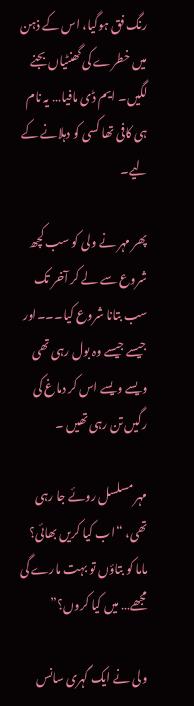رنگ فق ہوگیا، اس کے ذہن میں خطرے کی گھنٹیاں بجنے لگیں۔ ایم ڈی مافیا… یہ نام ہی کافی تھا کسی کو دہلانے کے لیے۔

پھر مہر نے ولی کو سب کچھ شروع سے لے کر آخر تک سب بتانا شروع کیا۔۔۔اور جیسے جیسے وہ بول رہی تھی ویسے ویسے اس کر دماغ کی رگیں تن رہی تھیں ۔

مہر مسلسل روئے جا رہی تھی، “اب کیا کریں بھائی؟ ماما کو بتاؤں تو بہت مارے گی مجھے… میں کیا کروں؟”

ولی نے ایک گہری سانس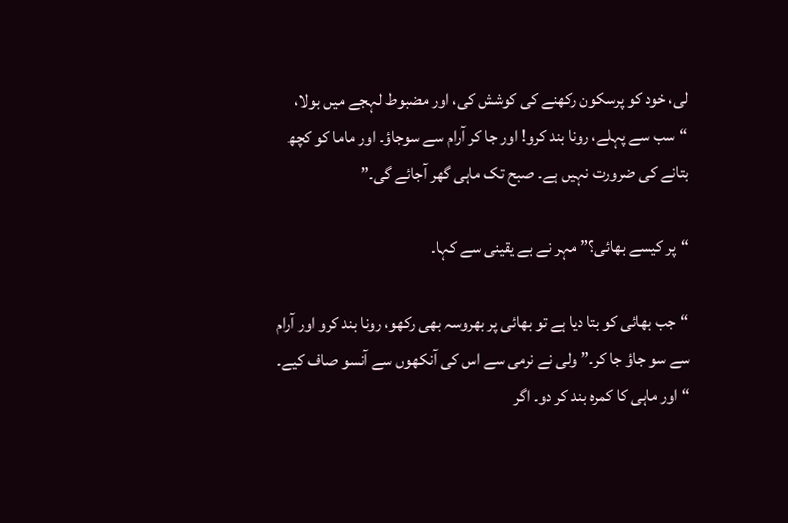لی، خود کو پرسکون رکھنے کی کوشش کی، اور مضبوط لہجے میں بولا،
“سب سے پہلے، رونا بند کرو! اور جا کر آرام سے سوجاؤ۔ اور ماما کو کچھ بتانے کی ضرورت نہیں ہے۔ صبح تک ماہی گھر آجائے گی۔”

“پر کیسے بھائی؟” مہر نے بے یقینی سے کہا۔

“جب بھائی کو بتا دیا ہے تو بھائی پر بھروسہ بھی رکھو، رونا بند کرو اور آرام سے سو جاؤ جا کر۔” ولی نے نرمی سے اس کی آنکھوں سے آنسو صاف کیے۔
“اور ماہی کا کمرہ بند کر دو۔ اگر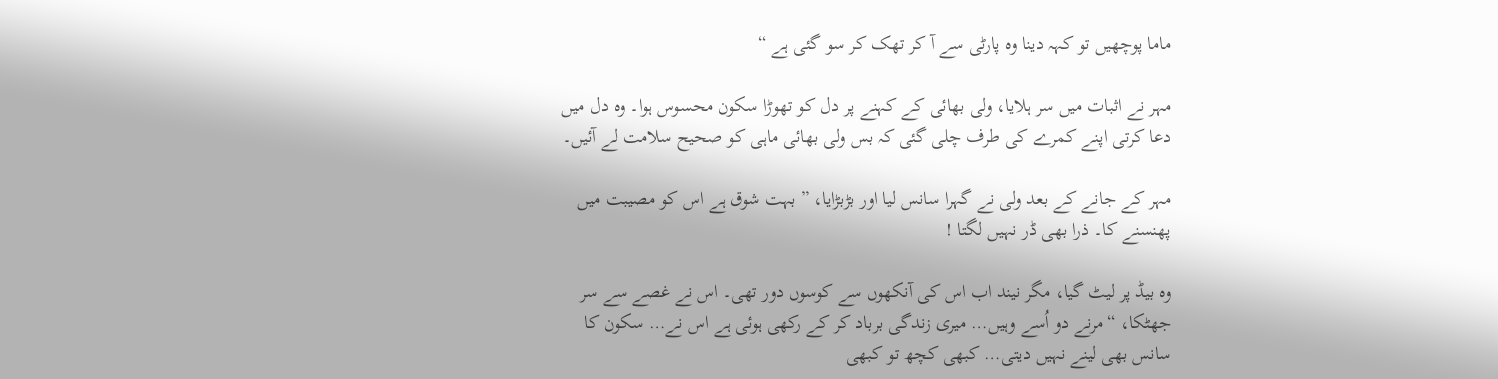ماما پوچھیں تو کہہ دینا وہ پارٹی سے آ کر تھک کر سو گئی ہے “

مہر نے اثبات میں سر ہلایا، ولی بھائی کے کہنے پر دل کو تھوڑا سکون محسوس ہوا۔ وہ دل میں دعا کرتی اپنے کمرے کی طرف چلی گئی کہ بس ولی بھائی ماہی کو صحیح سلامت لے آئیں۔

مہر کے جانے کے بعد ولی نے گہرا سانس لیا اور بڑبڑایا، ” بہت شوق ہے اس کو مصیبت میں پھنسنے کا۔ ذرا بھی ڈر نہیں لگتا !

وہ بیڈ پر لیٹ گیا، مگر نیند اب اس کی آنکھوں سے کوسوں دور تھی۔ اس نے غصے سے سر جھٹکا، “مرنے دو اُسے وہیں… میری زندگی برباد کر کے رکھی ہوئی ہے اس نے… سکون کا سانس بھی لینے نہیں دیتی… کبھی کچھ تو کبھی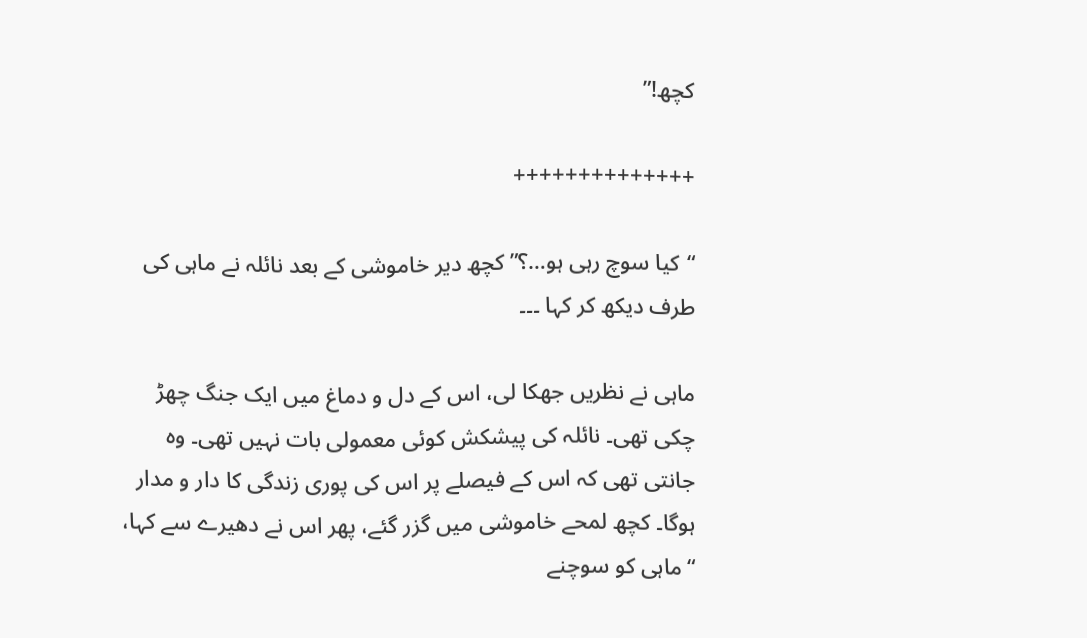کچھ!”

++++++++++++++

“کیا سوچ رہی ہو…؟” کچھ دیر خاموشی کے بعد ناںٔلہ نے ماہی کی طرف دیکھ کر کہا ۔۔۔

ماہی نے نظریں جھکا لی، اس کے دل و دماغ میں ایک جنگ چھڑ چکی تھی۔ ناںٔلہ کی پیشکش کوئی معمولی بات نہیں تھی۔ وہ جانتی تھی کہ اس کے فیصلے پر اس کی پوری زندگی کا دار و مدار ہوگا۔ کچھ لمحے خاموشی میں گزر گئے، پھر اس نے دھیرے سے کہا،
“ماہی کو سوچنے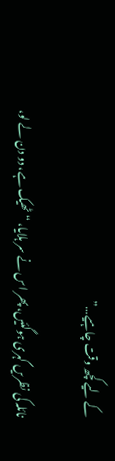کے لیے کچھ وقت چاہیے…”

ناںٔلہ کی نظریں گہری ہوگئیں، پھر اس نے سر ہلایا، “ٹھیک ہے، دو دن لے لو،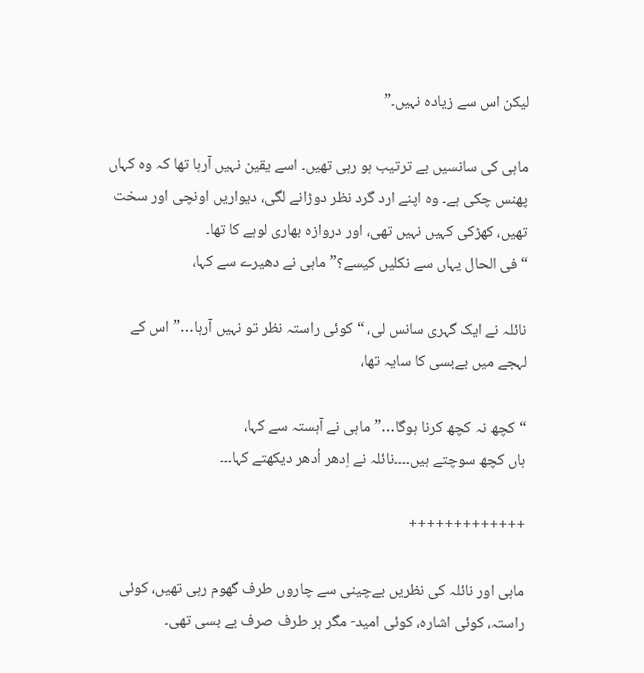لیکن اس سے زیادہ نہیں۔”

ماہی کی سانسیں بے ترتیب ہو رہی تھیں۔ اسے یقین نہیں آرہا تھا کہ وہ کہاں پھنس چکی ہے۔ وہ اپنے ارد گرد نظر دوڑانے لگی، دیواریں اونچی اور سخت تھیں، کھڑکی کہیں نہیں تھی، اور دروازہ بھاری لوہے کا تھا۔
“فی الحال یہاں سے نکلیں کیسے؟” ماہی نے دھیرے سے کہا،

ناںٔلہ نے ایک گہری سانس لی، “کوئی راستہ نظر تو نہیں آرہا…” اس کے لہجے میں بےبسی کا سایہ تھا،

“کچھ نہ کچھ کرنا ہوگا…” ماہی نے آہستہ سے کہا،
ہاں کچھ سوچتے ہیں۔۔۔۔نائلہ نے اِدھر اُدھر دیکھتے کہا۔۔۔

+++++++++++++

ماہی اور ناںٔلہ کی نظریں بےچینی سے چاروں طرف گھوم رہی تھیں، کوئی راستہ، کوئی اشارہ، کوئی امید- مگر ہر طرف صرف بے بسی تھی۔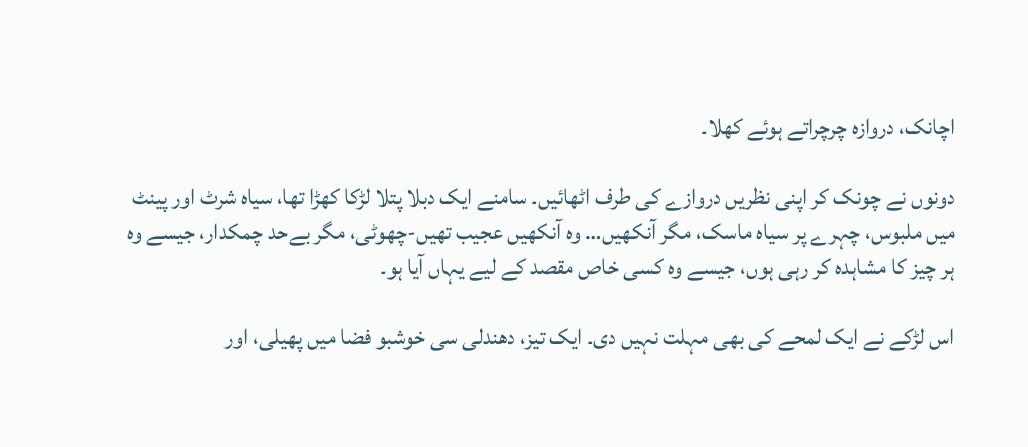اچانک، دروازہ چرچراتے ہوئے کھلا۔

دونوں نے چونک کر اپنی نظریں دروازے کی طرف اٹھائیں۔ سامنے ایک دبلا پتلا لڑکا کھڑا تھا، سیاہ شرٹ اور پینٹ میں ملبوس، چہرے پر سیاہ ماسک، مگر آنکھیں… وہ آنکھیں عجیب تھیں-چھوٹی، مگر بےحد چمکدار، جیسے وہ ہر چیز کا مشاہدہ کر رہی ہوں، جیسے وہ کسی خاص مقصد کے لیے یہاں آیا ہو۔

اس لڑکے نے ایک لمحے کی بھی مہلت نہیں دی۔ ایک تیز، دھندلی سی خوشبو فضا میں پھیلی، اور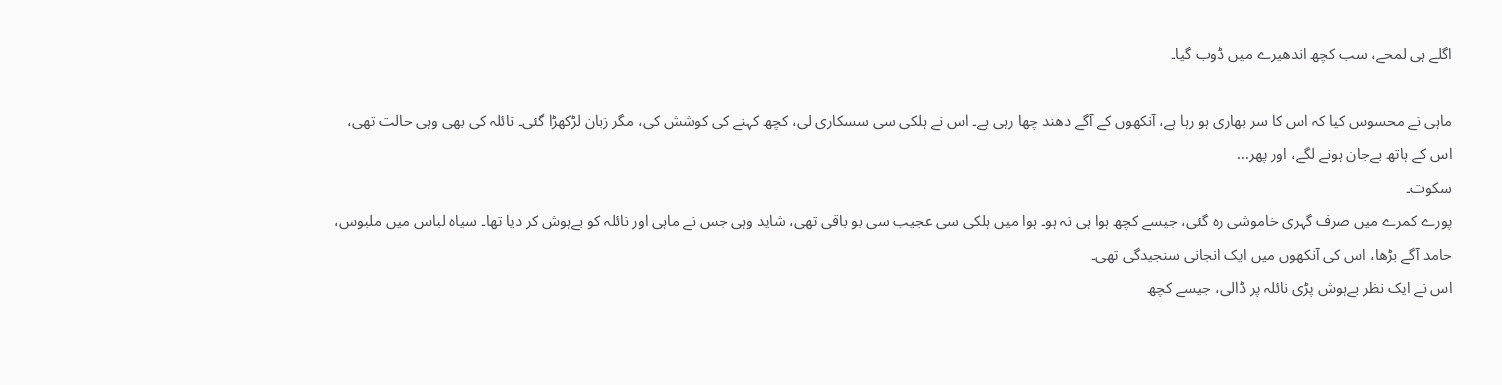اگلے ہی لمحے، سب کچھ اندھیرے میں ڈوب گیا۔

ماہی نے محسوس کیا کہ اس کا سر بھاری ہو رہا ہے، آنکھوں کے آگے دھند چھا رہی ہے۔ اس نے ہلکی سی سسکاری لی، کچھ کہنے کی کوشش کی، مگر زبان لڑکھڑا گئی۔ ناںٔلہ کی بھی وہی حالت تھی، اس کے ہاتھ بےجان ہونے لگے، اور پھر…
سکوت۔
پورے کمرے میں صرف گہری خاموشی رہ گئی، جیسے کچھ ہوا ہی نہ ہو۔ ہوا میں ہلکی سی عجیب سی بو باقی تھی، شاید وہی جس نے ماہی اور ناںٔلہ کو بےہوش کر دیا تھا۔ سیاہ لباس میں ملبوس،
حامد آگے بڑھا، اس کی آنکھوں میں ایک انجانی سنجیدگی تھی۔
اس نے ایک نظر بےہوش پڑی ناںٔلہ پر ڈالی، جیسے کچھ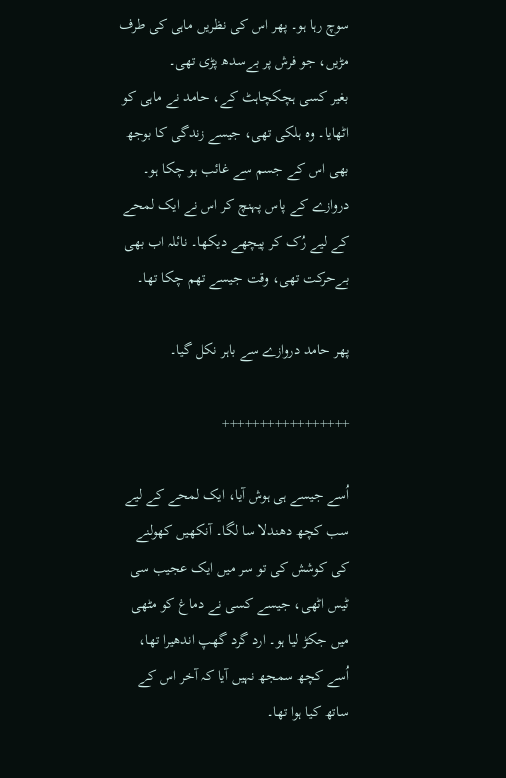سوچ رہا ہو۔ پھر اس کی نظریں ماہی کی طرف مڑیں، جو فرش پر بےسدھ پڑی تھی۔
بغیر کسی ہچکچاہٹ کے، حامد نے ماہی کو اٹھایا۔ وہ ہلکی تھی، جیسے زندگی کا بوجھ بھی اس کے جسم سے غائب ہو چکا ہو۔
دروازے کے پاس پہنچ کر اس نے ایک لمحے کے لیے رُک کر پیچھے دیکھا۔ ناںٔلہ اب بھی بےحرکت تھی، وقت جیسے تھم چکا تھا۔

پھر حامد دروازے سے باہر نکل گیا۔

+++++++++++++++++

اُسے جیسے ہی ہوش آیا، ایک لمحے کے لیے سب کچھ دھندلا سا لگا۔ آنکھیں کھولنے کی کوشش کی تو سر میں ایک عجیب سی ٹیس اٹھی، جیسے کسی نے دماغ کو مٹھی میں جکڑ لیا ہو۔ ارد گرد گھپ اندھیرا تھا، اُسے کچھ سمجھ نہیں آیا کہ آخر اس کے ساتھ کیا ہوا تھا۔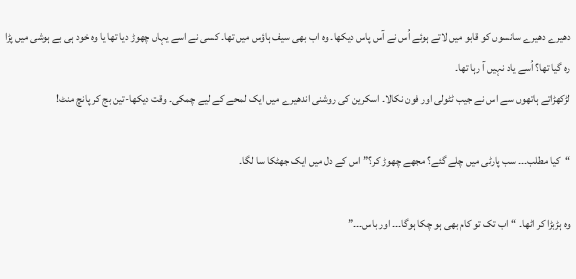دھیرے دھیرے سانسوں کو قابو میں لاتے ہوئے اُس نے آس پاس دیکھا۔ وہ اب بھی سیف ہاؤس میں تھا۔ کسی نے اسے یہاں چھوڑ دیا تھا یا وہ خود ہی بے ہوشی میں پڑا رہ گیا تھا؟ اُسے یاد نہیں آ رہا تھا۔
لڑکھڑاتے ہاتھوں سے اس نے جیب ٹٹولی اور فون نکالا۔ اسکرین کی روشنی اندھیرے میں ایک لمحے کے لیے چمکی۔ وقت دیکھا-تین بج کر پانچ منٹ!

“کیا مطلب۔۔۔ سب پارٹی میں چلے گئے؟ مجھے چھوڑ کر؟” اس کے دل میں ایک جھٹکا سا لگا۔

وہ ہڑبڑا کر اٹھا۔ “اب تک تو کام بھی ہو چکا ہوگا۔۔۔ اور باس۔۔۔”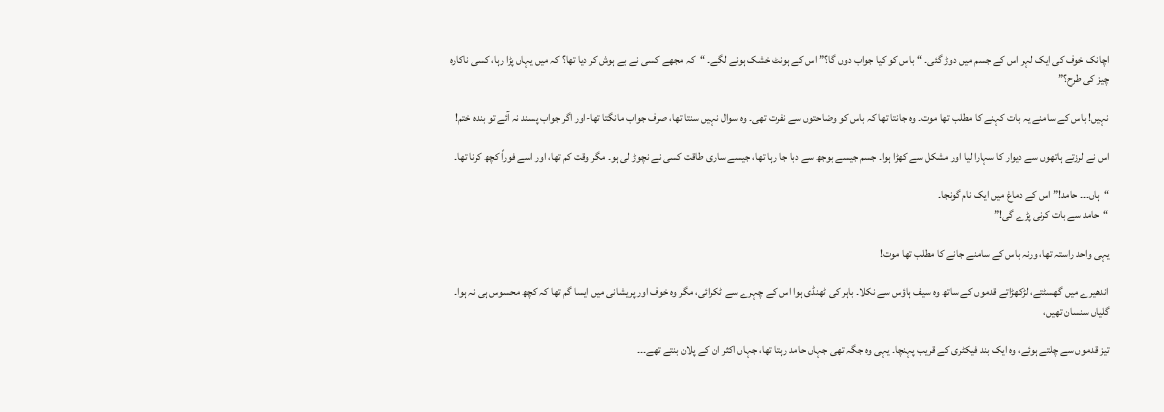اچانک خوف کی ایک لہر اس کے جسم میں دوڑ گئی۔ “باس کو کیا جواب دوں گا؟” اس کے ہونٹ خشک ہونے لگے۔ “کہ مجھے کسی نے بے ہوش کر دیا تھا؟ کہ میں یہاں پڑا رہا، کسی ناکارہ چیز کی طرح؟”

نہیں! باس کے سامنے یہ بات کہنے کا مطلب تھا موت۔ وہ جانتا تھا کہ باس کو وضاحتوں سے نفرت تھی۔ وہ سوال نہیں سنتا تھا، صرف جواب مانگتا تھا-اور اگر جواب پسند نہ آئے تو بندہ ختم!

اس نے لرزتے ہاتھوں سے دیوار کا سہارا لیا اور مشکل سے کھڑا ہوا۔ جسم جیسے بوجھ سے دبا جا رہا تھا، جیسے ساری طاقت کسی نے نچوڑ لی ہو۔ مگر وقت کم تھا، اور اسے فوراً کچھ کرنا تھا۔

“ہاں۔۔۔ حامد!” اس کے دماغ میں ایک نام گونجا۔
“حامد سے بات کرنی پڑے گی!”

یہی واحد راستہ تھا، ورنہ باس کے سامنے جانے کا مطلب تھا موت!

اندھیرے میں گھسٹتے، لڑکھڑاتے قدموں کے ساتھ وہ سیف ہاؤس سے نکلا۔ باہر کی ٹھنڈی ہوا اس کے چہرے سے ٹکرائی، مگر وہ خوف اور پریشانی میں ایسا گم تھا کہ کچھ محسوس ہی نہ ہوا۔ گلیاں سنسان تھیں،

تیز قدموں سے چلتے ہوئے، وہ ایک بند فیکٹری کے قریب پہنچا۔ یہی وہ جگہ تھی جہاں حامد رہتا تھا، جہاں اکثر ان کے پلان بنتے تھے۔۔۔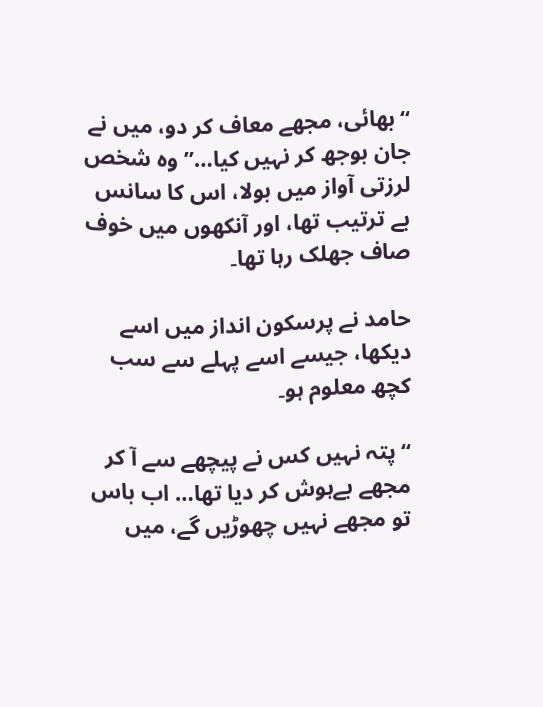“بھائی، مجھے معاف کر دو، میں نے جان بوجھ کر نہیں کیا…” وہ شخص لرزتی آواز میں بولا، اس کا سانس بے ترتیب تھا، اور آنکھوں میں خوف صاف جھلک رہا تھا۔

حامد نے پرسکون انداز میں اسے دیکھا، جیسے اسے پہلے سے سب کچھ معلوم ہو۔

“پتہ نہیں کس نے پیچھے سے آ کر مجھے بےہوش کر دیا تھا… اب باس تو مجھے نہیں چھوڑیں گے، میں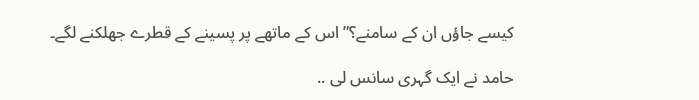کیسے جاؤں ان کے سامنے؟” اس کے ماتھے پر پسینے کے قطرے جھلکنے لگے۔

حامد نے ایک گہری سانس لی ..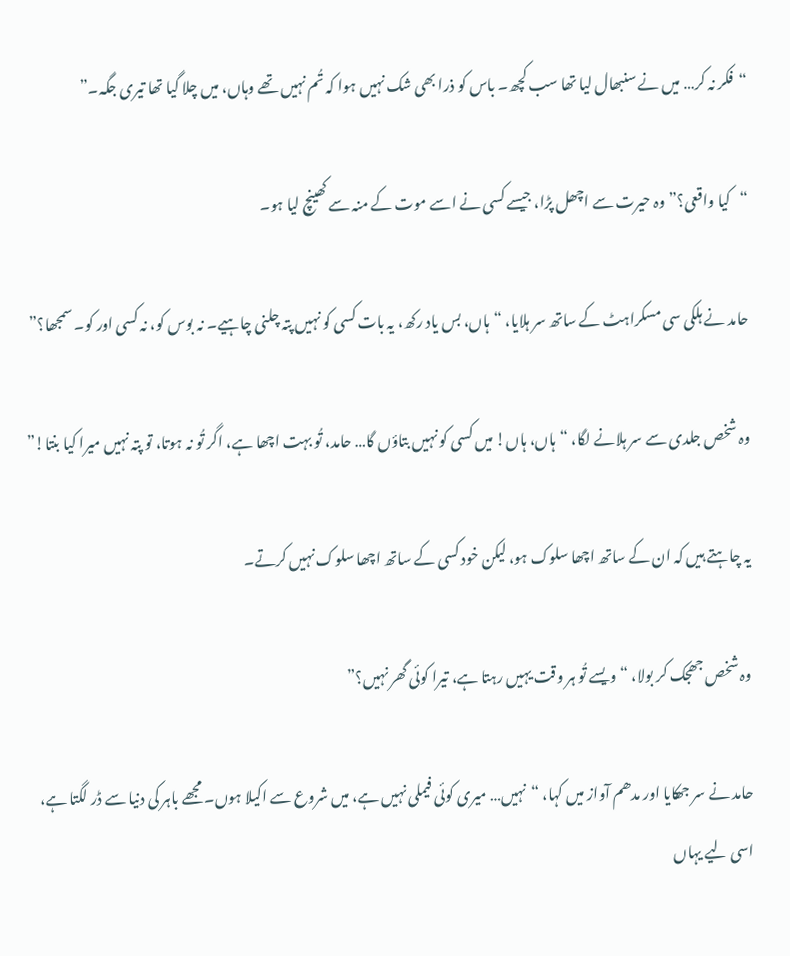“فکر نہ کر… میں نے سنبھال لیا تھا سب کچھ۔ باس کو ذرا بھی شک نہیں ہوا کہ تُم نہیں تھے وہاں، میں چلا گیا تھا تیری جگہ۔”

“کیا واقعی؟” وہ حیرت سے اچھل پڑا، جیسے کسی نے اسے موت کے منہ سے کھینچ لیا ہو۔

حامد نے ہلکی سی مسکراہٹ کے ساتھ سر ہلایا، “ہاں، بس یاد رکھ، یہ بات کسی کو نہیں پتہ چلنی چاہیے۔ نہ بوس کو، نہ کسی اور کو۔ سمجھا؟”

وہ شخص جلدی سے سر ہلانے لگا، “ہاں، ہاں! میں کسی کو نہیں بتاؤں گا… حامد، تُو بہت اچھا ہے، اگر تُو نہ ہوتا، تو پتہ نہیں میرا کیا بنتا!”

یہ چاہتے ہیں کہ ان کے ساتھ اچھا سلوک ہو، لیکن خود کسی کے ساتھ اچھا سلوک نہیں کرتے۔

وہ شخص جھجک کر بولا، “ویسے تُو ہر وقت یہیں رہتا ہے، تیرا کوئی گھر نہیں؟”

حامد نے سر جھکایا اور مدھم آواز میں کہا، “نہیں… میری کوئی فیملی نہیں ہے، میں شروع سے اکیلا ہوں۔ مجھے باہر کی دنیا سے ڈر لگتا ہے، اسی لیے یہاں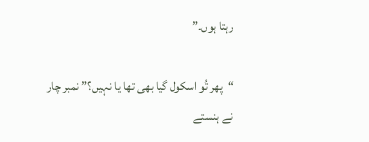رہتا ہوں۔”

“پھر تُو اسکول گیا بھی تھا یا نہیں؟” نمبر چار نے ہنستے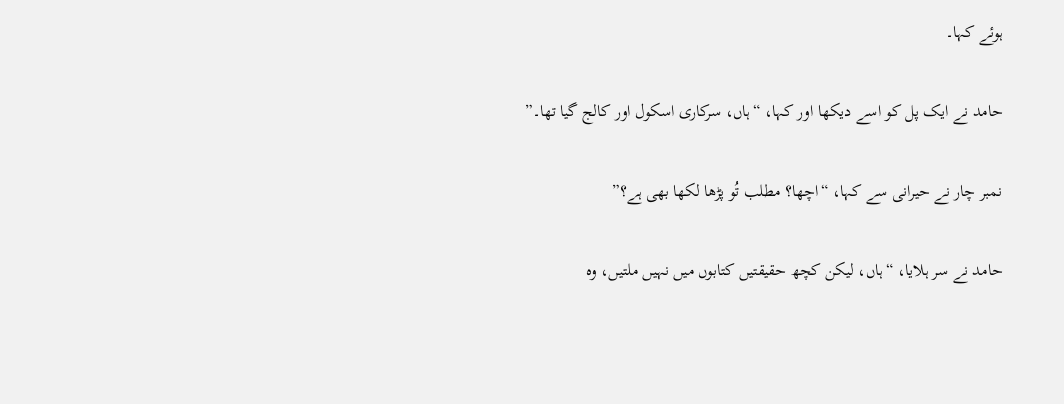ہوئے کہا۔

حامد نے ایک پل کو اسے دیکھا اور کہا، “ہاں، سرکاری اسکول اور کالج گیا تھا۔”

نمبر چار نے حیرانی سے کہا، “اچھا؟ مطلب تُو پڑھا لکھا بھی ہے؟”

حامد نے سر ہلایا، “ہاں، لیکن کچھ حقیقتیں کتابوں میں نہیں ملتیں، وہ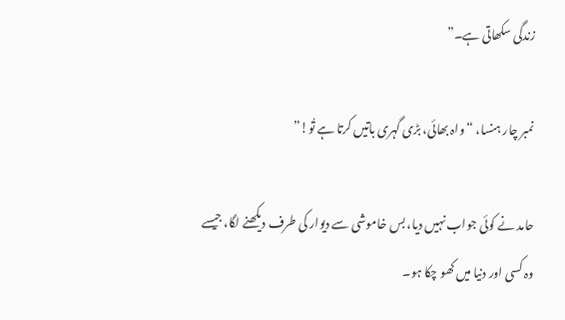زندگی سکھاتی ہے۔”

نمبر چار ہنسا، “واہ بھائی، بڑی گہری باتیں کرتا ہے تُو!”

حامد نے کوئی جواب نہیں دیا، بس خاموشی سے دیوار کی طرف دیکھنے لگا، جیسے وہ کسی اور دنیا میں کھو چکا ہو۔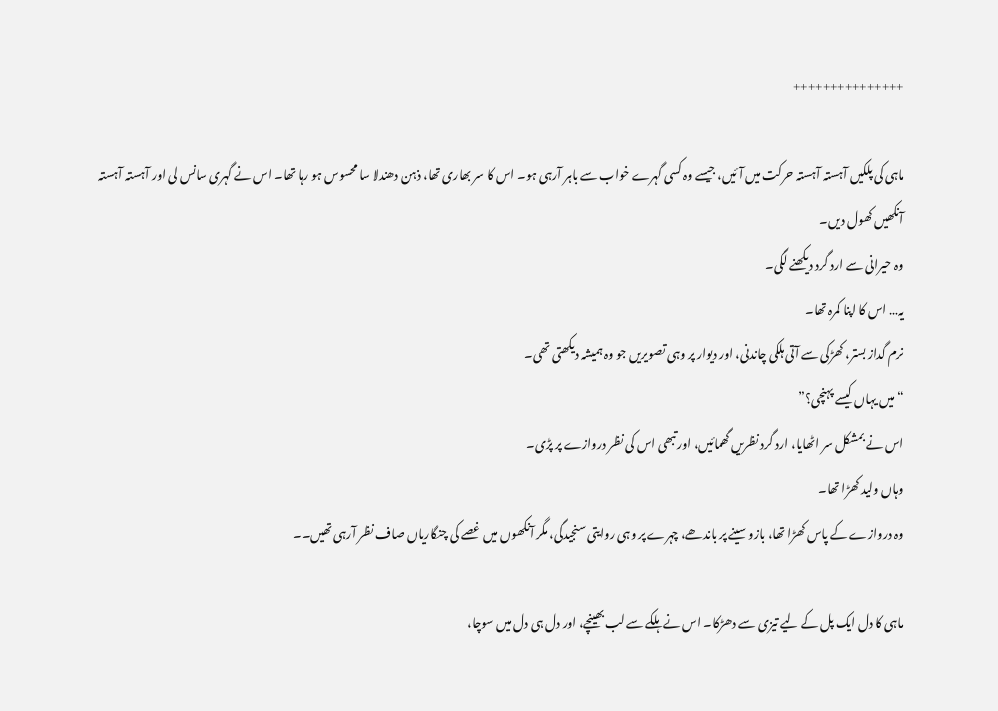+++++++++++++++

ماہی کی پلکیں آہستہ آہستہ حرکت میں آئیں، جیسے وہ کسی گہرے خواب سے باہر آرہی ہو۔ اس کا سر بھاری تھا، ذہن دھندلا سا محسوس ہو رہا تھا۔ اس نے گہری سانس لی اور آہستہ آہستہ آنکھیں کھول دیں۔
وہ حیرانی سے ارد گرد دیکھنے لگی۔
یہ… اس کا اپنا کمرہ تھا۔
نرم گداز بستر، کھڑکی سے آتی ہلکی چاندنی، اور دیوار پر وہی تصویریں جو وہ ہمیشہ دیکھتی تھی۔
“میں یہاں کیسے پہنچی؟”
اس نے بمشکل سر اٹھایا، ارد گرد نظریں گھمائیں، اور تبھی اس کی نظر دروازے پر پڑی۔
وہاں ولید کھڑا تھا۔
وہ دروازے کے پاس کھڑا تھا، بازو سینے پر باندھے، چہرے پر وہی روایتی سنجیدگی، مگر آنکھوں میں غصے کی چنگاریاں صاف نظر آرہی تھیں۔۔

ماہی کا دل ایک پل کے لیے تیزی سے دھڑکا۔ اس نے ہلکے سے لب بھینچے، اور دل ہی دل میں سوچا،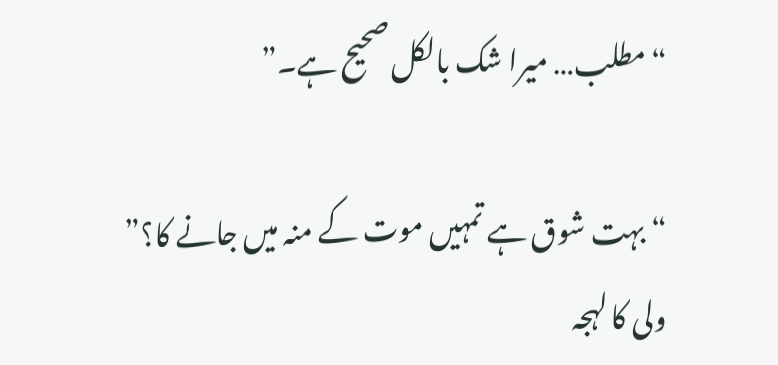“مطلب… میرا شک بالکل صحیح ہے۔”

“بہت شوق ہے تمہیں موت کے منہ میں جانے کا؟”
ولی کا لہجہ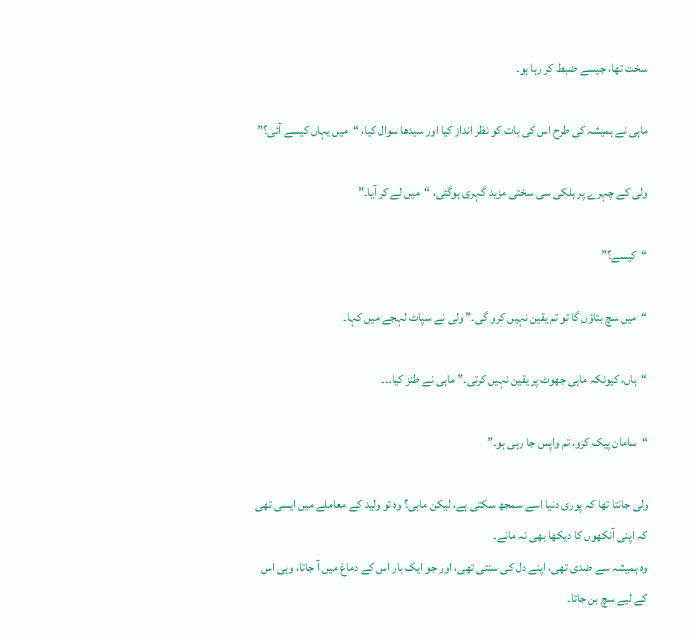سخت تھا، جیسے ضبط کر رہا ہو۔

ماہی نے ہمیشہ کی طرح اس کی بات کو نظر انداز کیا اور سیدھا سوال کیا، “میں یہاں کیسے آئی؟”

ولی کے چہرے پر ہلکی سی سختی مزید گہری ہوگئی، “میں لے کر آیا۔”

“کیسے؟”

“میں سچ بتاؤں گا تو تم یقین نہیں کرو گی۔” ولی نے سپاٹ لہجے میں کہا۔

“ہاں، کیونکہ ماہی جھوٹ پر یقین نہیں کرتی۔” ماہی نے طنز کیا۔۔۔

“سامان پیک کرو، تم واپس جا رہی ہو۔”

ولی جانتا تھا کہ پوری دنیا اسے سمجھ سکتی ہے، لیکن ماہی؟ وہ تو ولید کے معاملے میں ایسی تھی کہ اپنی آنکھوں کا دیکھا بھی نہ مانے۔
وہ ہمیشہ سے ضدی تھی، اپنے دل کی سنتی تھی، اور جو ایک بار اس کے دماغ میں آ جاتا، وہی اس کے لیے سچ بن جاتا۔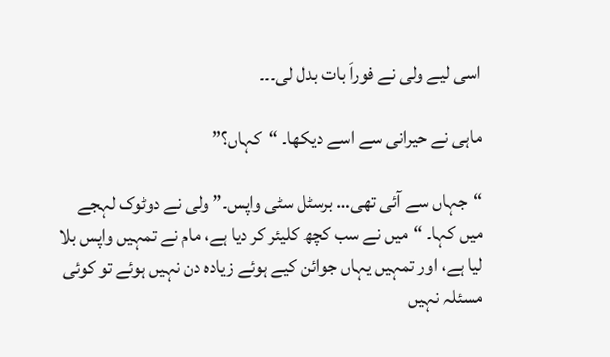اسی لیے ولی نے فوراَ بات بدل لی۔۔۔

ماہی نے حیرانی سے اسے دیکھا۔ “کہاں؟”

“جہاں سے آئی تھی… برسٹل سٹی واپس۔” ولی نے دوٹوک لہجے میں کہا۔ “میں نے سب کچھ کلیئر کر دیا ہے، مام نے تمہیں واپس بلا لیا ہے، اور تمہیں یہاں جوائن کیے ہوئے زیادہ دن نہیں ہوئے تو کوئی مسئلہ نہیں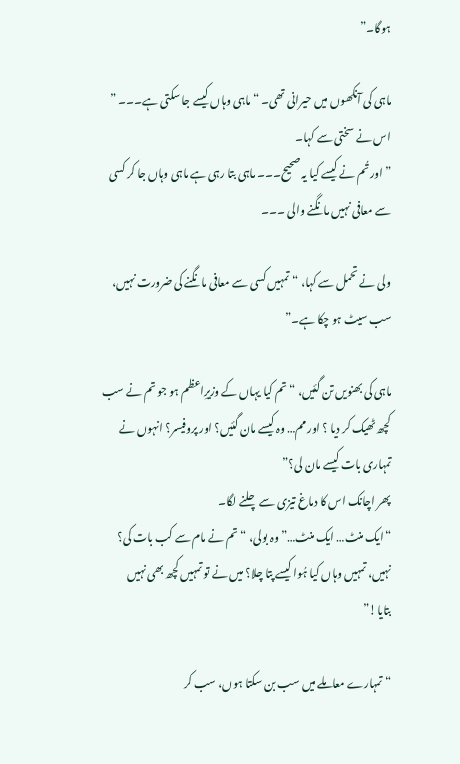ہوگا۔”

ماہی کی آنکھوں میں حیرانی تھی۔ “ماہی وہاں کیسے جا سکتی ہے۔۔۔ ” اس نے سختی سے کہا۔
” اور تُم نے کیسے کیا یہ صحیح۔۔۔ ماہی بتا رہی ہے ماہی وہاں جا کر کسی سے معافی نہیں مانگنے والی ۔۔۔

ولی نے تحمل سے کہا، “تمہیں کسی سے معافی مانگنے کی ضرورت نہیں، سب سیٹ ہو چکا ہے۔”

ماہی کی بھنویں تن گئیں، “تم کیا یہاں کے وزیرِاعظم ہو جو تم نے سب کچھ ٹھیک کر دیا ؟ اور مم… وہ کیسے مان گئیں؟ اور پروفیسر؟ انہوں نے تمہاری بات کیسے مان لی؟”
پھر اچانک اس کا دماغ تیزی سے چلنے لگا۔
“ایک منٹ… ایک منٹ…” وہ بولی، “تم نے مام سے کب بات کی؟ نہیں، تمہیں وہاں کیا ہُوا کیسے پتا چلا؟ میں نے تو تمہیں کچھ بھی نہیں بتایا!”

“تمہارے معاملے میں سب بن سکتا ہوں، سب کر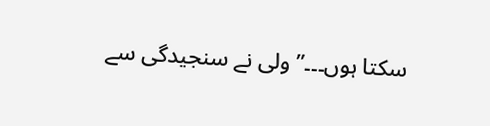سکتا ہوں۔۔۔” ولی نے سنجیدگی سے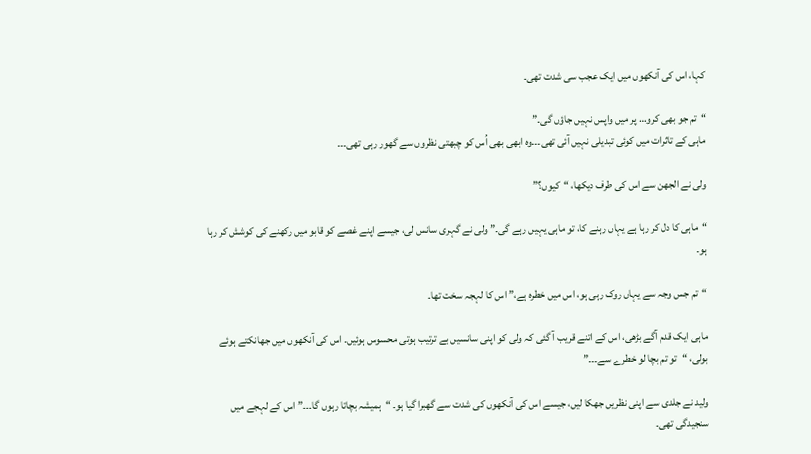کہا، اس کی آنکھوں میں ایک عجب سی شدت تھی۔

“تم جو بھی کرو… پر میں واپس نہیں جاؤں گی۔”
ماہی کے تاثرات میں کوئی تبدیلی نہیں آئی تھی۔۔۔وہ ابھی بھی اُس کو چبھتی نظروں سے گھور رہی تھی۔۔۔

ولی نے الجھن سے اس کی طرف دیکھا، “کیوں؟”

“ماہی کا دل کر رہا ہے یہاں رہنے کا، تو ماہی یہیں رہے گی۔” ولی نے گہری سانس لی، جیسے اپنے غصے کو قابو میں رکھنے کی کوشش کر رہا ہو۔

“تم جس وجہ سے یہاں روک رہی ہو، اس میں خطرہ ہے،” اس کا لہجہ سخت تھا۔

ماہی ایک قدم آگے بڑھی، اس کے اتنے قریب آ گئی کہ ولی کو اپنی سانسیں بے ترتیب ہوتی محسوس ہوئیں۔ اس کی آنکھوں میں جھانکتے ہوئے بولی، “تو تم بچا لو خطرے سے۔۔۔”

ولید نے جلدی سے اپنی نظریں جھکا لیں، جیسے اس کی آنکھوں کی شدت سے گھبرا گیا ہو۔ “ہمیشہ بچاتا رہوں گا۔۔۔” اس کے لہجے میں سنجیدگی تھی۔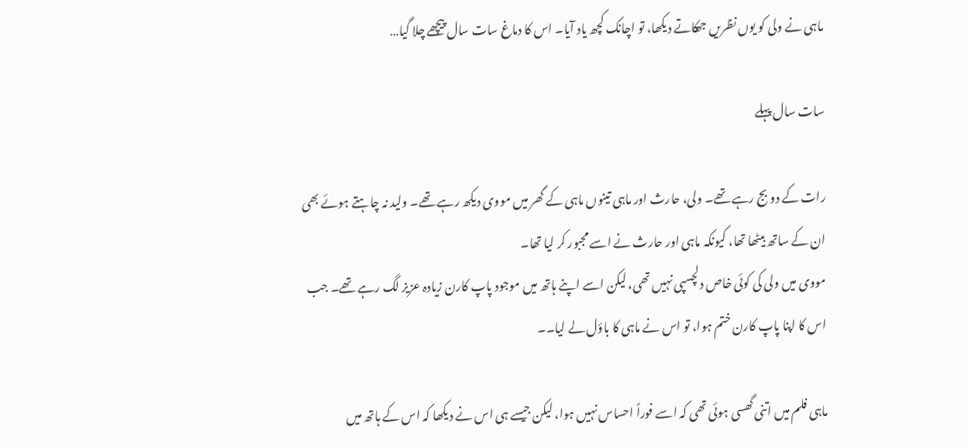ماہی نے ولی کو یوں نظریں جھکاتے دیکھا، تو اچانک کچھ یاد آیا۔ اس کا دماغ سات سال پیچھے چلا گیا…

سات سال پہلے

رات کے دو بج رہے تھے۔ ولی، حارث اور ماہی تینوں ماہی کے گھر میں مووی دیکھ رہے تھے۔ ولید نہ چاہتے ہوئے بھی ان کے ساتھ بیٹھا تھا، کیونکہ ماہی اور حارث نے اسے مجبور کر لیا تھا۔
مووی میں ولی کی کوئی خاص دلچسپی نہیں تھی، لیکن اسے اپنے ہاتھ میں موجود پاپ کارن زیادہ عزیز لگ رہے تھے۔ جب اس کا اپنا پاپ کارن ختم ہوا، تو اس نے ماہی کا باؤل لے لیا۔۔

ماہی فلم میں اتنی گھسی ہوئی تھی کہ اسے فوراً احساس نہیں ہوا، لیکن جیسے ہی اس نے دیکھا کہ اس کے ہاتھ میں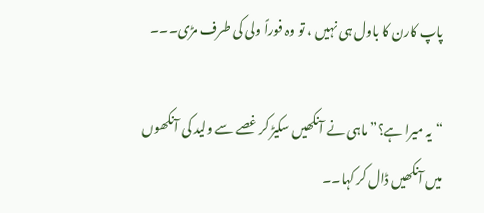پاپ کارن کا باول ہی نہیں ، تو وہ فوراً ولی کی طرف مڑی۔۔۔

“یہ میرا ہے؟” ماہی نے آنکھیں سکیڑ کر غصے سے ولید کی آنکھوں میں آنکھیں ڈال کر کہا۔۔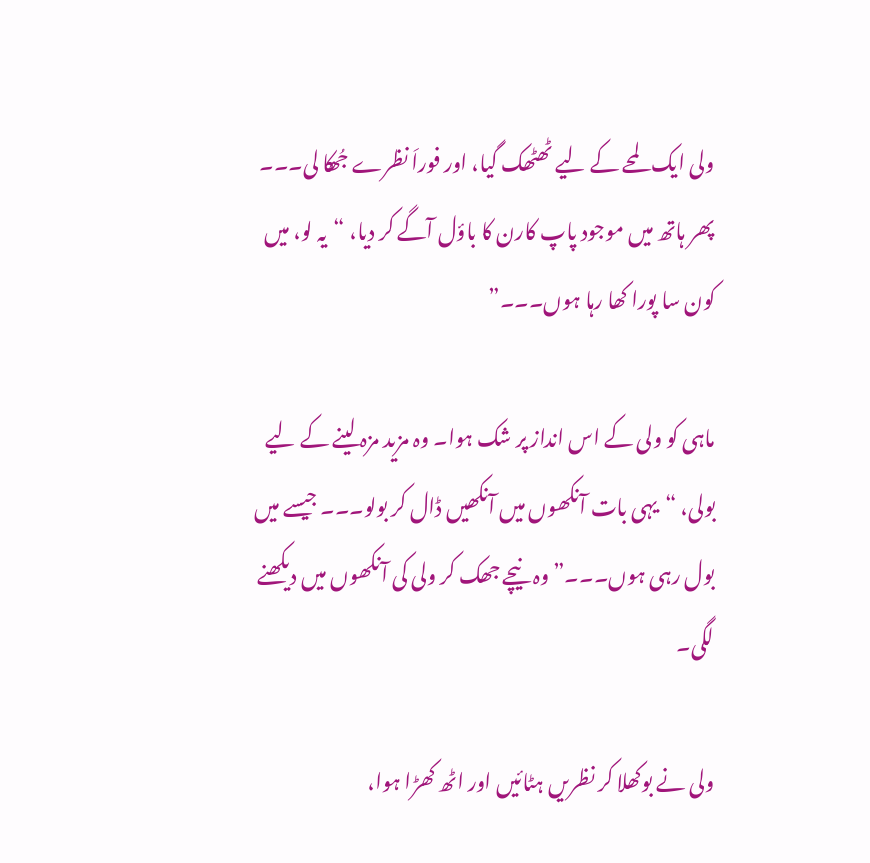ولی ایک لمحے کے لیے ٹھٹھک گیا، اور فوراَ نظرے جُھکا لی۔۔۔ پھر ہاتھ میں موجود پاپ کارن کا باؤل آگے کر دیا، “یہ لو، میں کون سا پورا کھا رہا ہوں۔۔۔”

ماہی کو ولی کے اس انداز پر شک ہوا۔ وہ مزید مزہ لینے کے لیے بولی، “یہی بات آنکھوں میں آنکھیں ڈال کر بولو۔۔۔ جیسے میں بول رہی ہوں۔۔۔” وہ نیچے جھک کر ولی کی آنکھوں میں دیکھنے لگی۔

ولی نے بوکھلا کر نظریں ہٹائیں اور اٹھ کھڑا ہوا،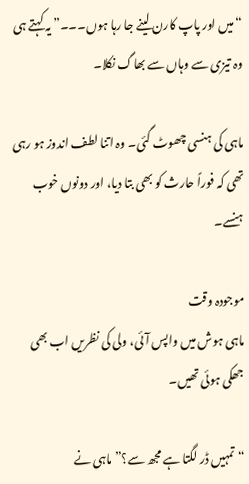“میں اور پاپ کارن لینے جا رہا ہوں۔۔۔” یہ کہتے ہی وہ تیزی سے وہاں سے بھاگ نکلا۔

ماہی کی ہنسی چھوٹ گئی۔ وہ اتنا لطف اندوز ہو رہی تھی کہ فوراً حارث کو بھی بتا دیا، اور دونوں خوب ہنسے۔

موجودہ وقت
ماہی ہوش میں واپس آئی، ولی کی نظریں اب بھی جھکی ہوئی تھیں۔

“تمہیں ڈر لگتا ہے مجھ سے؟” ماہی نے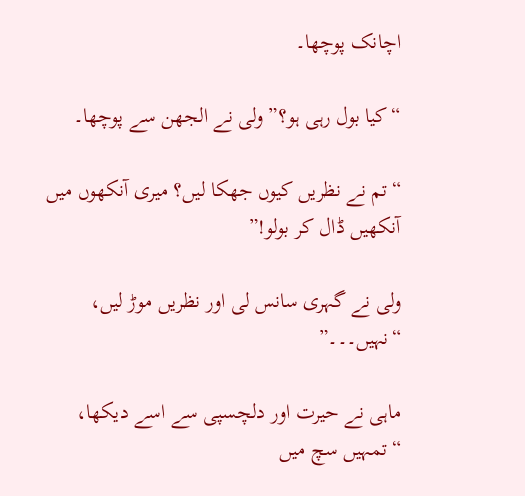اچانک پوچھا۔

“کیا بول رہی ہو؟” ولی نے الجھن سے پوچھا۔

“تم نے نظریں کیوں جھکا لیں؟ میری آنکھوں میں آنکھیں ڈال کر بولو!”

ولی نے گہری سانس لی اور نظریں موڑ لیں، “نہیں۔۔۔”

ماہی نے حیرت اور دلچسپی سے اسے دیکھا، “تمہیں سچ میں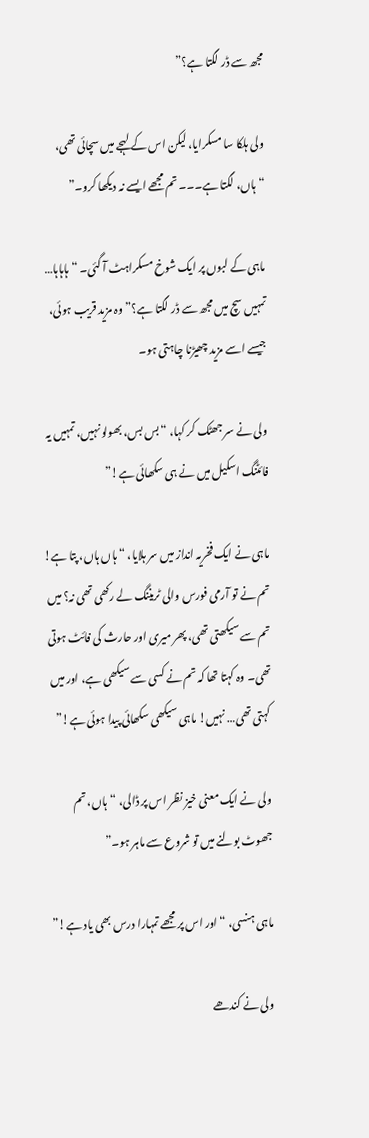مجھ سے ڈر لگتا ہے؟”

ولی ہلکا سا مسکرایا، لیکن اس کے لہجے میں سچائی تھی، “ہاں، لگتا ہے۔۔۔ تم مجھے ایسے نہ دیکھا کرو۔”

ماہی کے لبوں پر ایک شوخ مسکراہٹ آ گئی۔ “ہاہاہا… تمہیں سچ میں مجھ سے ڈر لگتا ہے؟” وہ مزید قریب ہوئی، جیسے اسے مزید چھیڑنا چاہتی ہو۔

ولی نے سر جھٹک کر کہا، “بس بس، بھولو نہیں، تمہیں یہ فائٹنگ اسکیل میں نے ہی سکھائی ہے!”

ماہی نے ایک فخریہ انداز میں سر ہلایا، “ہاں ہاں، پتا ہے! تم نے تو آرمی فورس والی ٹریننگ لے رکھی تھی نہ؟ میں تم سے سیکھتی تھی، پھر میری اور حارث کی فائٹ ہوتی تھی۔ وہ کہتا تھا کہ تم نے کسی سے سیکھی ہے، اور میں کہتی تھی… نہیں! ماہی سیکھی سکھائی پیدا ہوئی ہے!”

ولی نے ایک معنی خیز نظر اس پر ڈالی، “ہاں، تم جھوٹ بولنے میں تو شروع سے ماہر ہو۔”

ماہی ہنسی، “اور اس پر مجھے تمہارا درس بھی یاد ہے!”

ولی نے کندھے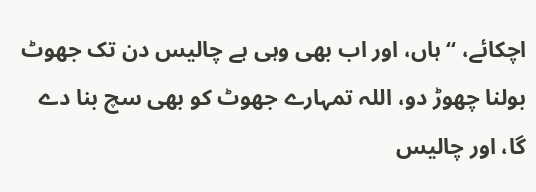اچکائے، “ہاں، اور اب بھی وہی ہے چالیس دن تک جھوٹ بولنا چھوڑ دو، اللہ تمہارے جھوٹ کو بھی سچ بنا دے گا، اور چالیس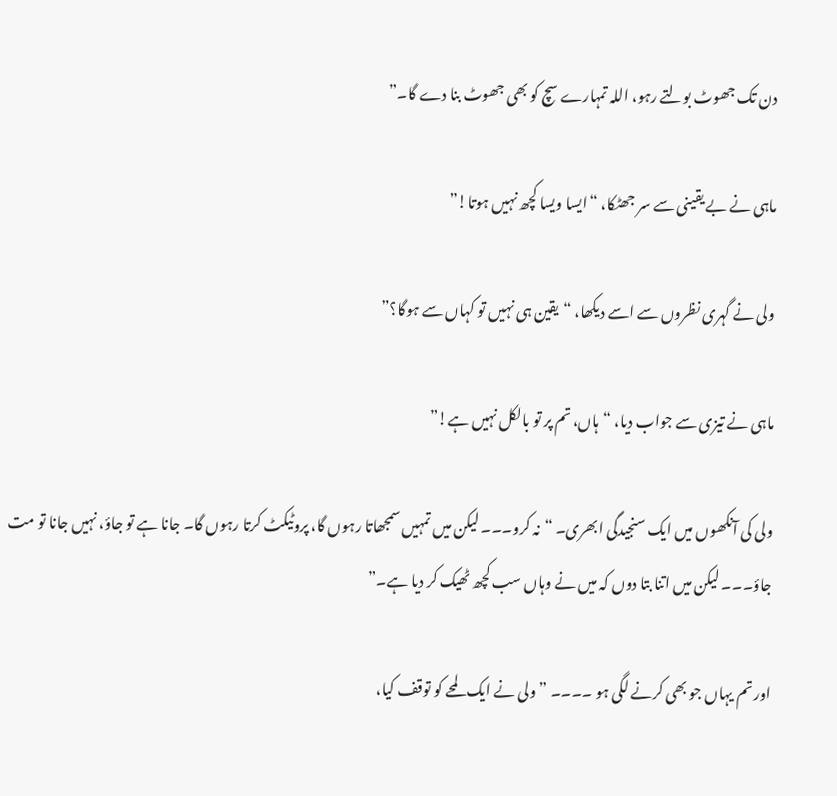دن تک جھوٹ بولتے رہو، اللہ تمہارے سچ کو بھی جھوٹ بنا دے گا۔”

ماہی نے بے یقینی سے سر جھٹکا، “ایسا ویسا کچھ نہیں ہوتا!”

ولی نے گہری نظروں سے اسے دیکھا، “یقین ہی نہیں تو کہاں سے ہوگا؟”

ماہی نے تیزی سے جواب دیا، “ہاں، تم پر تو بالکل نہیں ہے!”

ولی کی آنکھوں میں ایک سنجیدگی ابھری۔ “نہ کرو۔۔۔ لیکن میں تمہیں سمجھاتا رہوں گا، پروٹیکٹ کرتا رہوں گا۔ جانا ہے تو جاؤ، نہیں جانا تو مت جاؤ۔۔۔ لیکن میں اتنا بتا دوں کہ میں نے وہاں سب کچھ ٹھیک کر دیا ہے۔”

اور تم یہاں جو بھی کرنے لگی ہو ۔۔۔۔ ” ولی نے ایک لمحے کو توقف کیا،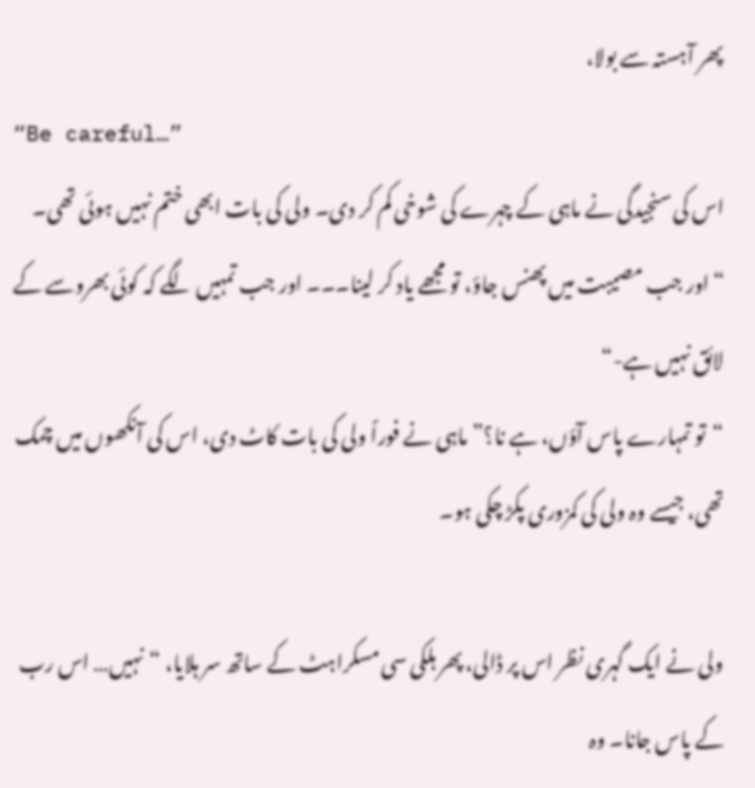پھر آہستہ سے بولا،
“Be careful…”
اس کی سنجیدگی نے ماہی کے چہرے کی شوخی کم کر دی۔ ولی کی بات ابھی ختم نہیں ہوئی تھی۔
“اور جب مصیبت میں پھنس جاؤ، تو مجھے یاد کر لینا۔۔۔ اور جب تمہیں لگے کہ کوئی بھروسے کے لائق نہیں ہے-“
“تو تمہارے پاس آؤں، ہے نا؟” ماہی نے فوراً ولی کی بات کاٹ دی، اس کی آنکھوں میں چمک تھی، جیسے وہ ولی کی کمزوری پکڑ چکی ہو۔

ولی نے ایک گہری نظر اس پر ڈالی، پھر ہلکی سی مسکراہٹ کے ساتھ سر ہلایا، “نہیں… اس رب کے پاس جانا۔ وہ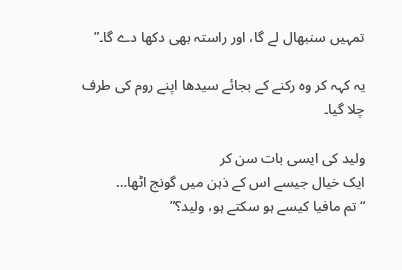تمہیں سنبھال لے گا، اور راستہ بھی دکھا دے گا۔”

یہ کہہ کر وہ رکنے کے بجائے سیدھا اپنے روم کی طرف چلا گیا۔

ولید کی ایسی بات سن کر
ایک خیال جیسے اس کے ذہن میں گونج اٹھا…
“تم مافیا کیسے ہو سکتے ہو، ولید؟”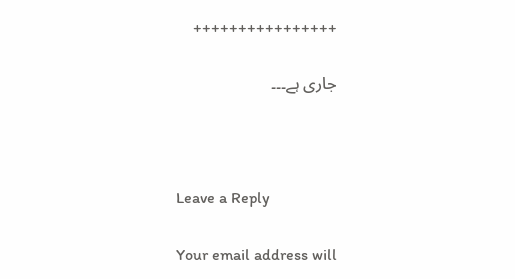++++++++++++++++

جاری ہے۔۔۔



Leave a Reply

Your email address will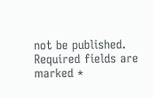not be published. Required fields are marked *